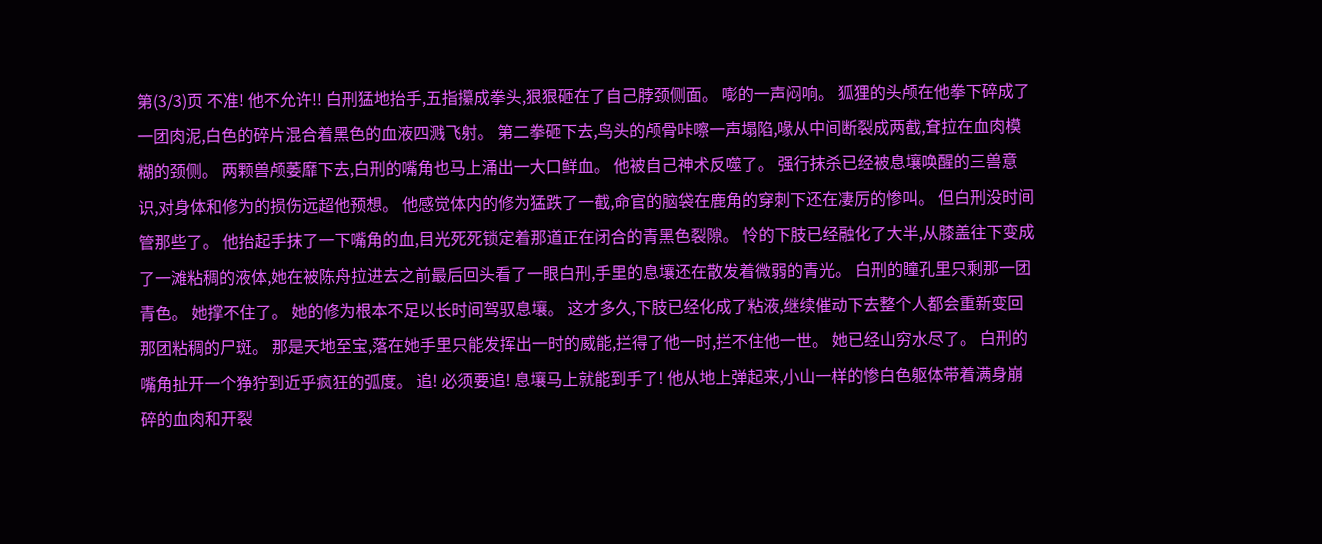第(3/3)页 不准! 他不允许!! 白刑猛地抬手,五指攥成拳头,狠狠砸在了自己脖颈侧面。 嘭的一声闷响。 狐狸的头颅在他拳下碎成了一团肉泥,白色的碎片混合着黑色的血液四溅飞射。 第二拳砸下去,鸟头的颅骨咔嚓一声塌陷,喙从中间断裂成两截,耷拉在血肉模糊的颈侧。 两颗兽颅萎靡下去,白刑的嘴角也马上涌出一大口鲜血。 他被自己神术反噬了。 强行抹杀已经被息壤唤醒的三兽意识,对身体和修为的损伤远超他预想。 他感觉体内的修为猛跌了一截,命官的脑袋在鹿角的穿刺下还在凄厉的惨叫。 但白刑没时间管那些了。 他抬起手抹了一下嘴角的血,目光死死锁定着那道正在闭合的青黑色裂隙。 怜的下肢已经融化了大半,从膝盖往下变成了一滩粘稠的液体,她在被陈舟拉进去之前最后回头看了一眼白刑,手里的息壤还在散发着微弱的青光。 白刑的瞳孔里只剩那一团青色。 她撑不住了。 她的修为根本不足以长时间驾驭息壤。 这才多久,下肢已经化成了粘液,继续催动下去整个人都会重新变回那团粘稠的尸斑。 那是天地至宝,落在她手里只能发挥出一时的威能,拦得了他一时,拦不住他一世。 她已经山穷水尽了。 白刑的嘴角扯开一个狰狞到近乎疯狂的弧度。 追! 必须要追! 息壤马上就能到手了! 他从地上弹起来,小山一样的惨白色躯体带着满身崩碎的血肉和开裂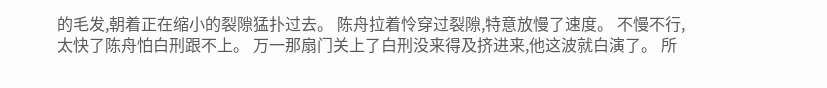的毛发,朝着正在缩小的裂隙猛扑过去。 陈舟拉着怜穿过裂隙,特意放慢了速度。 不慢不行,太快了陈舟怕白刑跟不上。 万一那扇门关上了白刑没来得及挤进来,他这波就白演了。 所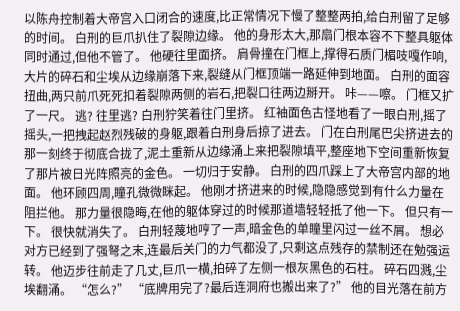以陈舟控制着大帝宫入口闭合的速度,比正常情况下慢了整整两拍,给白刑留了足够的时间。 白刑的巨爪扒住了裂隙边缘。 他的身形太大,那扇门根本容不下整具躯体同时通过,但他不管了。 他硬往里面挤。 肩骨撞在门框上,撑得石质门楣吱嘎作响,大片的碎石和尘埃从边缘崩落下来,裂缝从门框顶端一路延伸到地面。 白刑的面容扭曲,两只前爪死死扣着裂隙两侧的岩石,把裂口往两边掰开。 咔——嚓。 门框又扩了一尺。 逃? 往里逃? 白刑狞笑着往门里挤。 红袖面色古怪地看了一眼白刑,摇了摇头,一把拽起赵烈残破的身躯,跟着白刑身后掠了进去。 门在白刑尾巴尖挤进去的那一刻终于彻底合拢了,泥土重新从边缘涌上来把裂隙填平,整座地下空间重新恢复了那片被日光阵照亮的金色。 一切归于安静。 白刑的四爪踩上了大帝宫内部的地面。 他环顾四周,瞳孔微微眯起。 他刚才挤进来的时候,隐隐感觉到有什么力量在阻拦他。 那力量很隐晦,在他的躯体穿过的时候那道墙轻轻抵了他一下。 但只有一下。 很快就消失了。 白刑轻蔑地哼了一声,暗金色的单瞳里闪过一丝不屑。 想必对方已经到了强弩之末,连最后关门的力气都没了,只剩这点残存的禁制还在勉强运转。 他迈步往前走了几丈,巨爪一横,拍碎了左侧一根灰黑色的石柱。 碎石四溅,尘埃翻涌。 “怎么?” “底牌用完了?最后连洞府也搬出来了?” 他的目光落在前方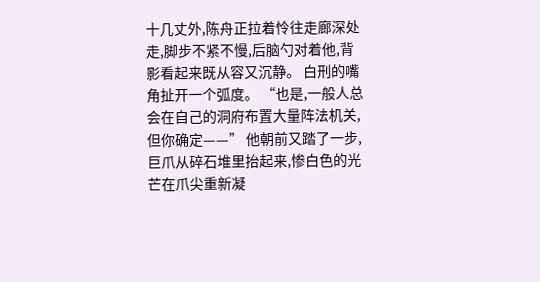十几丈外,陈舟正拉着怜往走廊深处走,脚步不紧不慢,后脑勺对着他,背影看起来既从容又沉静。 白刑的嘴角扯开一个弧度。 “也是,一般人总会在自己的洞府布置大量阵法机关,但你确定——” 他朝前又踏了一步,巨爪从碎石堆里抬起来,惨白色的光芒在爪尖重新凝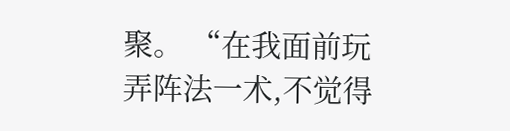聚。 “在我面前玩弄阵法一术,不觉得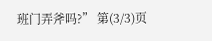班门弄斧吗?” 第(3/3)页